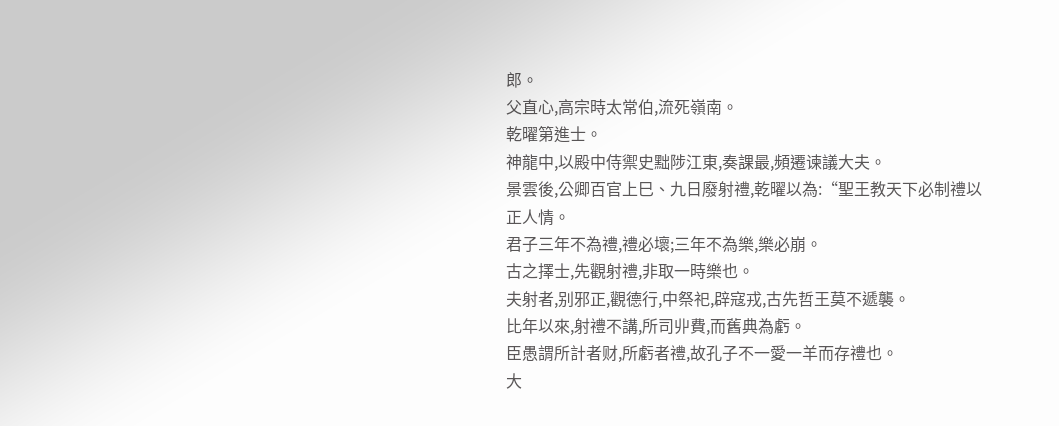郎。
父直心,高宗時太常伯,流死嶺南。
乾曜第進士。
神龍中,以殿中侍禦史黜陟江東,奏課最,頻遷谏議大夫。
景雲後,公卿百官上巳、九日廢射禮,乾曜以為:“聖王教天下必制禮以正人情。
君子三年不為禮,禮必壞;三年不為樂,樂必崩。
古之擇士,先觀射禮,非取一時樂也。
夫射者,别邪正,觀德行,中祭祀,辟寇戎,古先哲王莫不遞襲。
比年以來,射禮不講,所司丱費,而舊典為虧。
臣愚謂所計者财,所虧者禮,故孔子不一愛一羊而存禮也。
大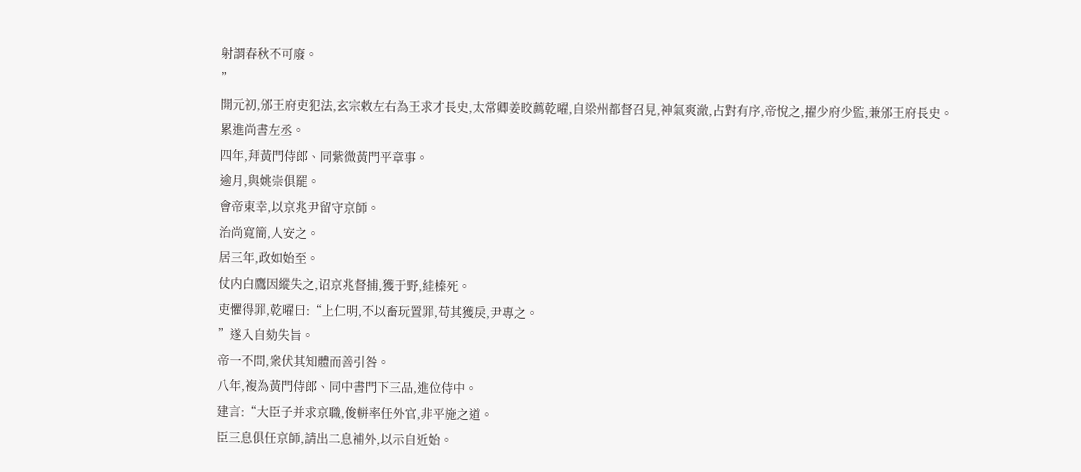射謂春秋不可廢。
”
開元初,邠王府吏犯法,玄宗敕左右為王求才長史,太常卿姜晈薦乾曜,自梁州都督召見,神氣爽澈,占對有序,帝悅之,擢少府少監,兼邠王府長史。
累進尚書左丞。
四年,拜黃門侍郎、同紫微黃門平章事。
逾月,與姚崇俱罷。
會帝東幸,以京兆尹留守京師。
治尚寬簡,人安之。
居三年,政如始至。
仗内白鷹因縱失之,诏京兆督捕,獲于野,絓榛死。
吏懼得罪,乾曜曰:“上仁明,不以畜玩置罪,苟其獲戾,尹專之。
”遂入自劾失旨。
帝一不問,衆伏其知體而善引咎。
八年,複為黃門侍郎、同中書門下三品,進位侍中。
建言:“大臣子并求京職,俊軿率任外官,非平施之道。
臣三息俱任京師,請出二息補外,以示自近始。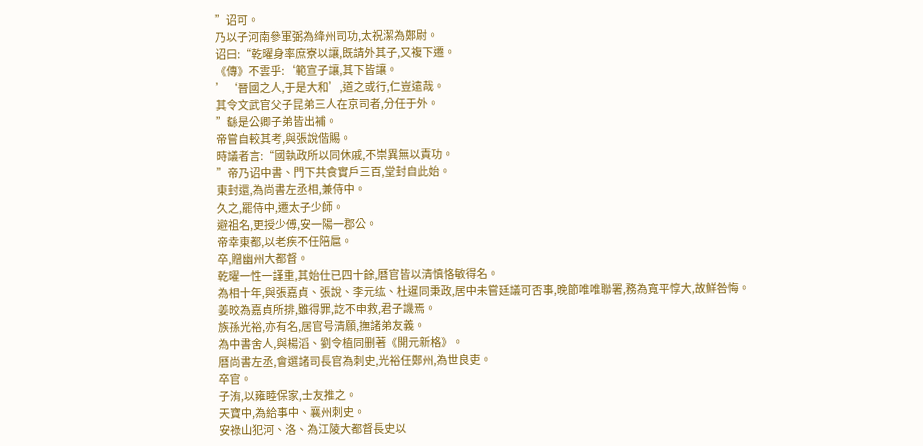”诏可。
乃以子河南參軍弼為绛州司功,太祝潔為鄭尉。
诏曰:“乾曜身率庶寮以讓,既請外其子,又複下遷。
《傳》不雲乎:‘範宣子讓,其下皆讓。
’‘晉國之人,于是大和’,道之或行,仁豈遠哉。
其令文武官父子昆弟三人在京司者,分任于外。
”繇是公卿子弟皆出補。
帝嘗自較其考,與張說偕賜。
時議者言:“國執政所以同休戚,不崇異無以責功。
”帝乃诏中書、門下共食實戶三百,堂封自此始。
東封還,為尚書左丞相,兼侍中。
久之,罷侍中,遷太子少師。
避祖名,更授少傅,安一陽一郡公。
帝幸東都,以老疾不任陪扈。
卒,贈幽州大都督。
乾曜一性一謹重,其始仕已四十餘,曆官皆以清慎恪敏得名。
為相十年,與張嘉貞、張說、李元纮、杜暹同秉政,居中未嘗廷議可否事,晚節唯唯聯署,務為寬平惇大,故鮮咎悔。
姜晈為嘉貞所排,雖得罪,訖不申救,君子譏焉。
族孫光裕,亦有名,居官号清願,撫諸弟友義。
為中書舍人,與楊滔、劉令植同删著《開元新格》。
曆尚書左丞,會選諸司長官為刺史,光裕任鄭州,為世良吏。
卒官。
子洧,以雍睦保家,士友推之。
天寶中,為給事中、襄州刺史。
安祿山犯河、洛、為江陵大都督長史以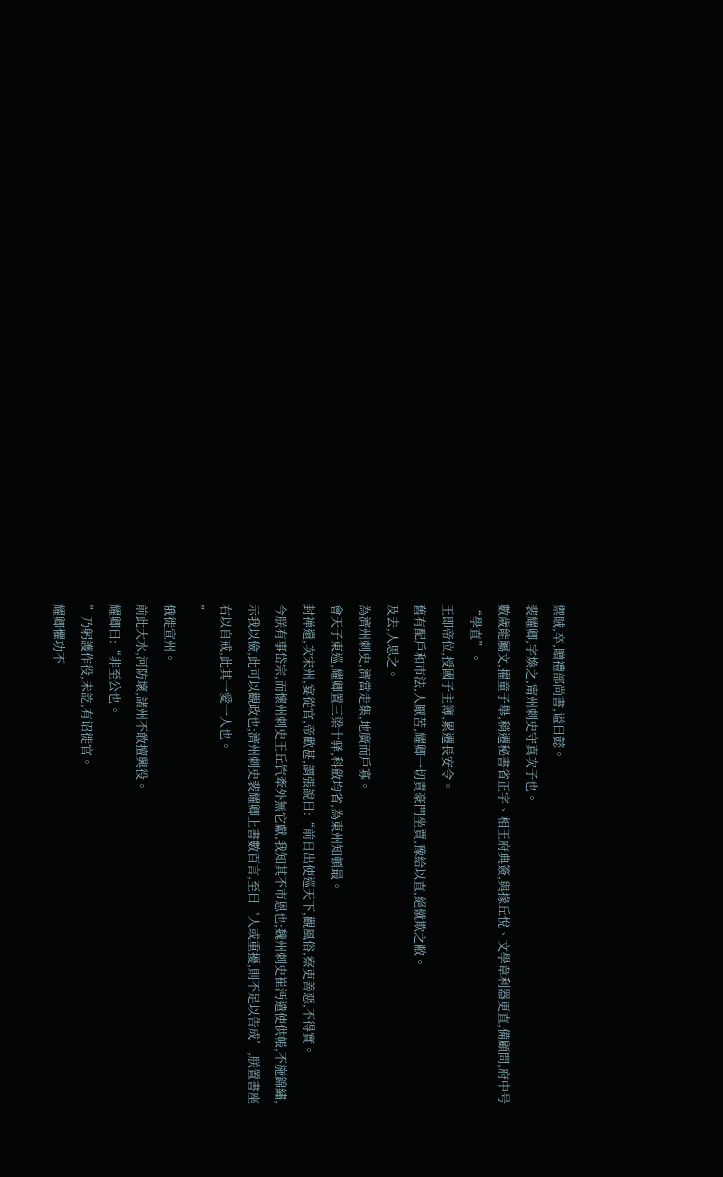禦賊,卒,贈禮部尚書,谥曰懿。
裴耀卿,字煥之,甯州刺史守真次子也。
數歲能屬文,擢童子舉,稍遷秘書省正字、相王府典簽,與掾丘悅、文學韋利器更直,備顧問,府中号“學直”。
王即帝位,授國子主簿,累遷長安令。
舊有配戶和市法,人厭苦,耀卿一切責豪門坐賈,豫給以直,絕僦欺之敝。
及去,人思之。
為濟州刺史,濟當走集,地廣而戶寡。
會天子東巡,耀卿置三梁十驿,科斂均省,為東州知頓最。
封禅還,次宋州,宴從官,帝歡甚,謂張說曰:“前日出使巡天下,觀風俗,察吏善惡,不得實。
今朕有事岱宗,而懷州刺史王丘饩牽外無它獻,我知其不市恩也;魏州刺史崔沔遣使供帳,不施錦繡,示我以儉,此可以觀政也;濟州刺史裴耀卿上書數百言,至曰‘人或重擾,則不足以告成’,朕置書座右以自戒,此其一愛一人也。
”
俄徙宣州。
前此大水,河防壞,諸州不敢擅興役。
耀卿曰:“非至公也。
”乃躬護作役,未訖,有诏徙官。
耀卿懼功不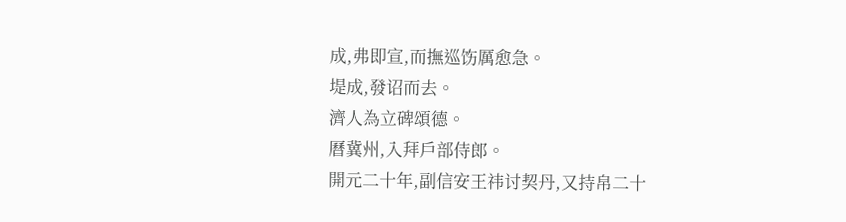成,弗即宣,而撫巡饬厲愈急。
堤成,發诏而去。
濟人為立碑頌德。
曆冀州,入拜戶部侍郎。
開元二十年,副信安王祎讨契丹,又持帛二十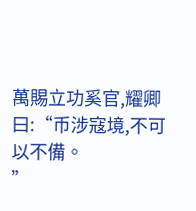萬賜立功奚官,耀卿曰:“币涉寇境,不可以不備。
”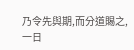乃令先與期,而分道賜之,一日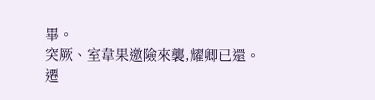畢。
突厥、室韋果邀險來襲,耀卿已還。
遷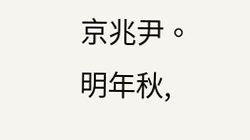京兆尹。
明年秋,